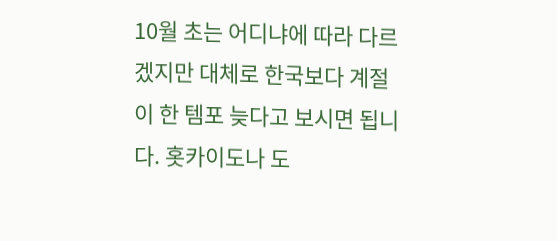10월 초는 어디냐에 따라 다르겠지만 대체로 한국보다 계절이 한 템포 늦다고 보시면 됩니다. 홋카이도나 도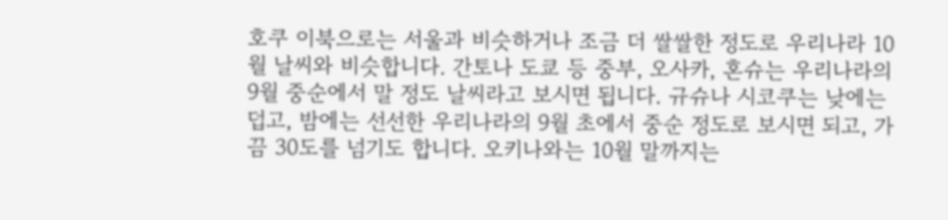호쿠 이북으로는 서울과 비슷하거나 조금 더 쌀쌀한 정도로 우리나라 10월 날씨와 비슷합니다. 간토나 도쿄 등 중부, 오사카, 혼슈는 우리나라의 9월 중순에서 말 정도 날씨라고 보시면 됩니다. 규슈나 시코쿠는 낮에는 덥고, 밤에는 선선한 우리나라의 9월 초에서 중순 정도로 보시면 되고, 가끔 30도를 넘기도 합니다. 오키나와는 10월 말까지는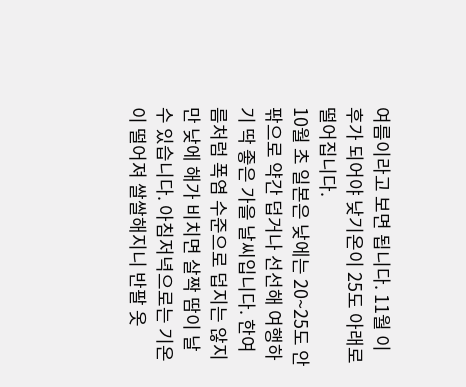여름이라고 보면 됩니다. 11월 이후가 되어야 낮기온이 25도 아래로 떨어집니다.
10월 초 일본은 낮에는 20~25도 안팎으로 약간 덥거나 선선해 여행하기 딱 좋은 가을 날씨입니다. 한여름처럼 폭염 수준으로 덥지는 않지만 낮에 해가 비치면 살짝 땀이 날 수 있습니다. 아침저녁으로는 기온이 떨어져 쌀쌀해지니 반팔 옷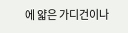에 얇은 가디건이나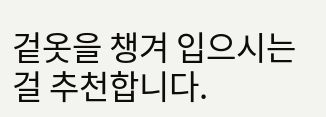겉옷을 챙겨 입으시는 걸 추천합니다.